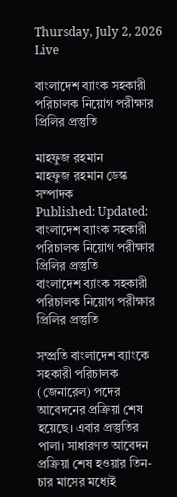Thursday, July 2, 2026
Live

বাংলাদেশ ব্যাংক সহকারী পরিচালক নিয়োগ পরীক্ষার প্রিলির প্রস্তুতি

মাহফুজ রহমান
মাহফুজ রহমান ডেস্ক সম্পাদক
Published: Updated:
বাংলাদেশ ব্যাংক সহকারী পরিচালক নিয়োগ পরীক্ষার প্রিলির প্রস্তুতি
বাংলাদেশ ব্যাংক সহকারী পরিচালক নিয়োগ পরীক্ষার প্রিলির প্রস্তুতি

সম্প্রতি বাংলাদেশ ব্যাংকে সহকারী পরিচালক (জেনারেল) পদের আবেদনের প্রক্রিয়া শেষ হয়েছে। এবার প্রস্তুতির পালা। সাধারণত আবেদন প্রক্রিয়া শেষ হওয়ার তিন-চার মাসের মধ্যেই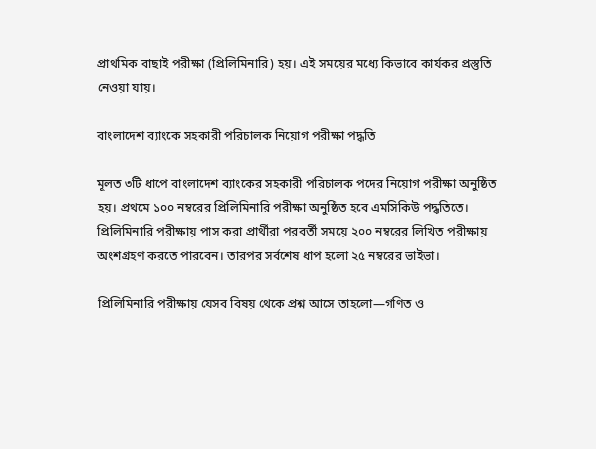প্রাথমিক বাছাই পরীক্ষা (প্রিলিমিনারি) হয়। এই সময়ের মধ্যে কিভাবে কার্যকর প্রস্তুতি নেওয়া যায়।

বাংলাদেশ ব্যাংকে সহকারী পরিচালক নিয়োগ পরীক্ষা পদ্ধতি

মূলত ৩টি ধাপে বাংলাদেশ ব্যাংকের সহকারী পরিচালক পদের নিয়োগ পরীক্ষা অনুষ্ঠিত হয়। প্রথমে ১০০ নম্বরের প্রিলিমিনারি পরীক্ষা অনুষ্ঠিত হবে এমসিকিউ পদ্ধতিতে। প্রিলিমিনারি পরীক্ষায় পাস করা প্রার্থীরা পরবর্তী সময়ে ২০০ নম্বরের লিখিত পরীক্ষায় অংশগ্রহণ করতে পারবেন। তারপর সর্বশেষ ধাপ হলো ২৫ নম্বরের ভাইভা।

প্রিলিমিনারি পরীক্ষায় যেসব বিষয় থেকে প্রশ্ন আসে তাহলো—গণিত ও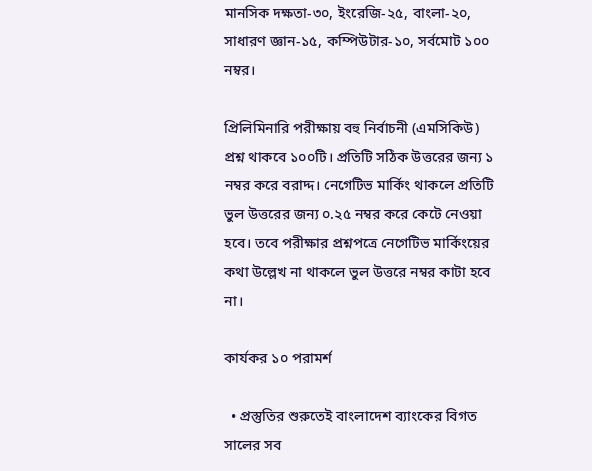মানসিক দক্ষতা-৩০, ইংরেজি-২৫, বাংলা-২০, সাধারণ জ্ঞান-১৫, কম্পিউটার-১০, সর্বমোট ১০০ নম্বর।

প্রিলিমিনারি পরীক্ষায় বহু নির্বাচনী (এমসিকিউ) প্রশ্ন থাকবে ১০০টি। প্রতিটি সঠিক উত্তরের জন্য ১ নম্বর করে বরাদ্দ। নেগেটিভ মার্কিং থাকলে প্রতিটি ভুল উত্তরের জন্য ০.২৫ নম্বর করে কেটে নেওয়া হবে। তবে পরীক্ষার প্রশ্নপত্রে নেগেটিভ মার্কিংয়ের কথা উল্লেখ না থাকলে ভুল উত্তরে নম্বর কাটা হবে না।

কার্যকর ১০ পরামর্শ

  • প্রস্তুতির শুরুতেই বাংলাদেশ ব্যাংকের বিগত সালের সব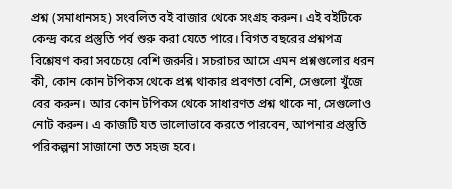প্রশ্ন (সমাধানসহ) সংবলিত বই বাজার থেকে সংগ্রহ করুন। এই বইটিকে কেন্দ্র করে প্রস্তুতি পর্ব শুরু করা যেতে পারে। বিগত বছরের প্রশ্নপত্র বিশ্লেষণ করা সবচেয়ে বেশি জরুরি। সচরাচর আসে এমন প্রশ্নগুলোর ধরন কী, কোন কোন টপিকস থেকে প্রশ্ন থাকার প্রবণতা বেশি, সেগুলো খুঁজে বের করুন। আর কোন টপিকস থেকে সাধারণত প্রশ্ন থাকে না, সেগুলোও নোট করুন। এ কাজটি যত ভালোভাবে করতে পারবেন, আপনার প্রস্তুতি পরিকল্পনা সাজানো তত সহজ হবে।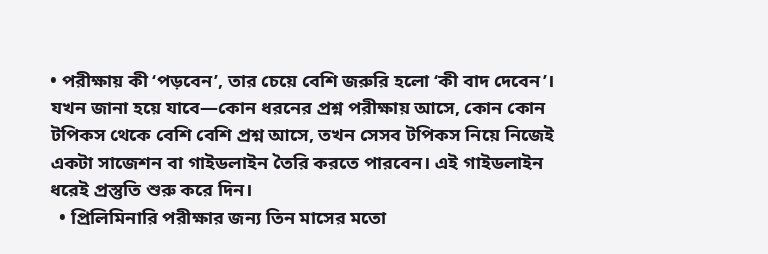• পরীক্ষায় কী ‘পড়বেন’, তার চেয়ে বেশি জরুরি হলো ‘কী বাদ দেবেন’। যখন জানা হয়ে যাবে—কোন ধরনের প্রশ্ন পরীক্ষায় আসে, কোন কোন টপিকস থেকে বেশি বেশি প্রশ্ন আসে, তখন সেসব টপিকস নিয়ে নিজেই একটা সাজেশন বা গাইডলাইন তৈরি করতে পারবেন। এই গাইডলাইন ধরেই প্রস্তুতি শুরু করে দিন।
  • প্রিলিমিনারি পরীক্ষার জন্য তিন মাসের মতো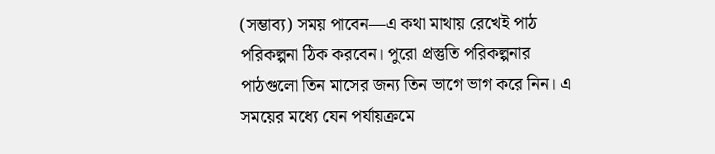(সম্ভাব্য) সময় পাবেন—এ কথা মাথায় রেখেই পাঠ পরিকল্পনা ঠিক করবেন। পুরো প্রস্তুতি পরিকল্পনার পাঠগুলো তিন মাসের জন্য তিন ভাগে ভাগ করে নিন। এ সময়ের মধ্যে যেন পর্যায়ক্রমে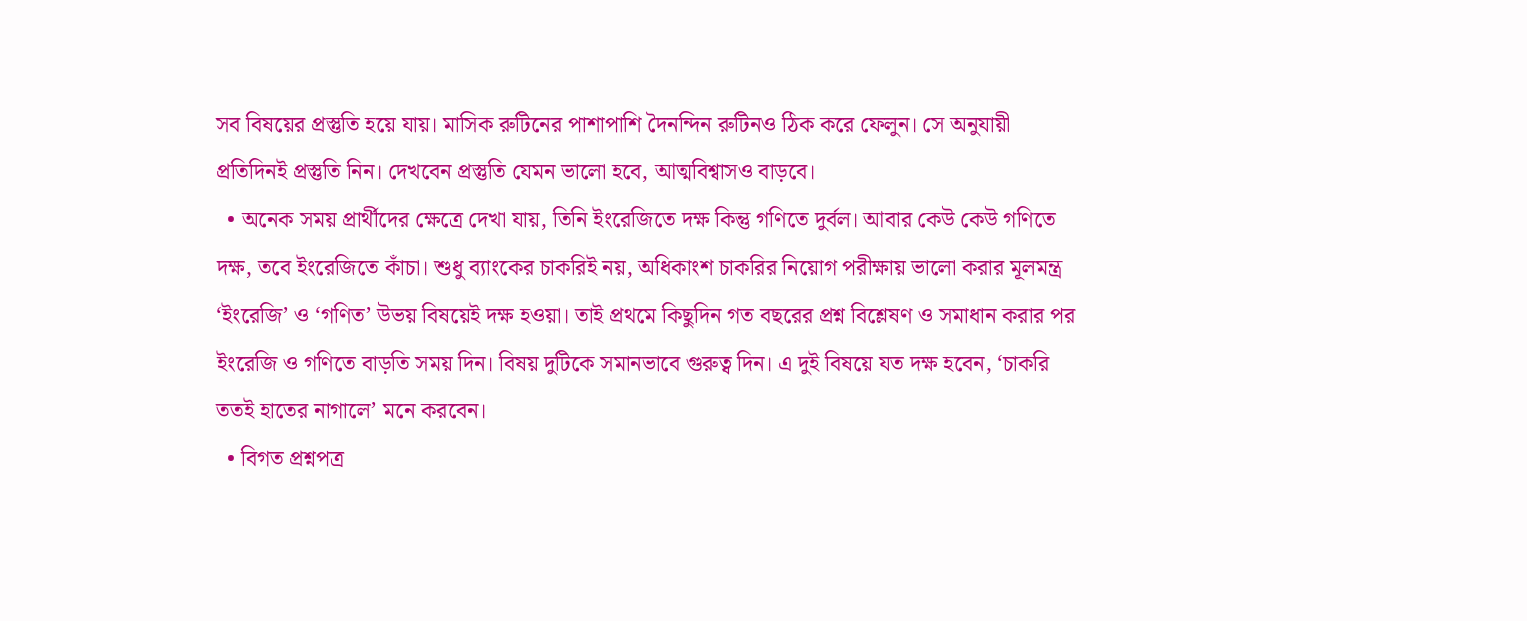সব বিষয়ের প্রস্তুতি হয়ে যায়। মাসিক রুটিনের পাশাপাশি দৈনন্দিন রুটিনও ঠিক করে ফেলুন। সে অনুযায়ী প্রতিদিনই প্রস্তুতি নিন। দেখবেন প্রস্তুতি যেমন ভালো হবে, আত্মবিশ্বাসও বাড়বে।
  • অনেক সময় প্রার্থীদের ক্ষেত্রে দেখা যায়, তিনি ইংরেজিতে দক্ষ কিন্তু গণিতে দুর্বল। আবার কেউ কেউ গণিতে দক্ষ, তবে ইংরেজিতে কাঁচা। শুধু ব্যাংকের চাকরিই নয়, অধিকাংশ চাকরির নিয়োগ পরীক্ষায় ভালো করার মূলমন্ত্র ‘ইংরেজি’ ও ‘গণিত’ উভয় বিষয়েই দক্ষ হওয়া। তাই প্রথমে কিছুদিন গত বছরের প্রশ্ন বিশ্লেষণ ও সমাধান করার পর ইংরেজি ও গণিতে বাড়তি সময় দিন। বিষয় দুটিকে সমানভাবে গুরুত্ব দিন। এ দুই বিষয়ে যত দক্ষ হবেন, ‘চাকরি ততই হাতের নাগালে’ মনে করবেন।
  • বিগত প্রশ্নপত্র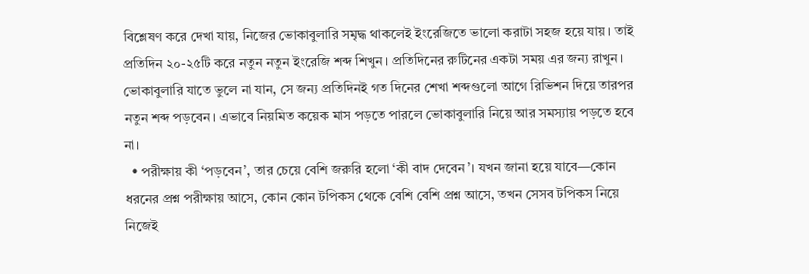বিশ্লেষণ করে দেখা যায়, নিজের ভোকাবুলারি সমৃদ্ধ থাকলেই ইংরেজিতে ভালো করাটা সহজ হয়ে যায়। তাই প্রতিদিন ২০-২৫টি করে নতুন নতুন ইংরেজি শব্দ শিখুন। প্রতিদিনের রুটিনের একটা সময় এর জন্য রাখুন। ভোকাবুলারি যাতে ভুলে না যান, সে জন্য প্রতিদিনই গত দিনের শেখা শব্দগুলো আগে রিভিশন দিয়ে তারপর নতুন শব্দ পড়বেন। এভাবে নিয়মিত কয়েক মাস পড়তে পারলে ভোকাবুলারি নিয়ে আর সমস্যায় পড়তে হবে না।
  • পরীক্ষায় কী ‘পড়বেন’, তার চেয়ে বেশি জরুরি হলো ‘কী বাদ দেবেন’। যখন জানা হয়ে যাবে—কোন ধরনের প্রশ্ন পরীক্ষায় আসে, কোন কোন টপিকস থেকে বেশি বেশি প্রশ্ন আসে, তখন সেসব টপিকস নিয়ে নিজেই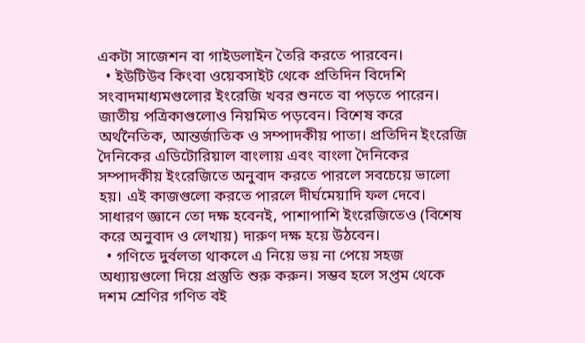একটা সাজেশন বা গাইডলাইন তৈরি করতে পারবেন।
  • ইউটিউব কিংবা ওয়েবসাইট থেকে প্রতিদিন বিদেশি সংবাদমাধ্যমগুলোর ইংরেজি খবর শুনতে বা পড়তে পারেন। জাতীয় পত্রিকাগুলোও নিয়মিত পড়বেন। বিশেষ করে অর্থনৈতিক, আন্তর্জাতিক ও সম্পাদকীয় পাতা। প্রতিদিন ইংরেজি দৈনিকের এডিটোরিয়াল বাংলায় এবং বাংলা দৈনিকের সম্পাদকীয় ইংরেজিতে অনুবাদ করতে পারলে সবচেয়ে ভালো হয়। এই কাজগুলো করতে পারলে দীর্ঘমেয়াদি ফল দেবে। সাধারণ জ্ঞানে তো দক্ষ হবেনই, পাশাপাশি ইংরেজিতেও (বিশেষ করে অনুবাদ ও লেখায়) দারুণ দক্ষ হয়ে উঠবেন।
  • গণিতে দুর্বলতা থাকলে এ নিয়ে ভয় না পেয়ে সহজ অধ্যায়গুলো দিয়ে প্রস্তুতি শুরু করুন। সম্ভব হলে সপ্তম থেকে দশম শ্রেণির গণিত বই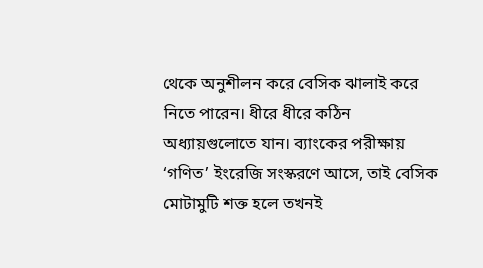থেকে অনুশীলন করে বেসিক ঝালাই করে নিতে পারেন। ধীরে ধীরে কঠিন অধ্যায়গুলোতে যান। ব্যাংকের পরীক্ষায় ‘গণিত’ ইংরেজি সংস্করণে আসে, তাই বেসিক মোটামুটি শক্ত হলে তখনই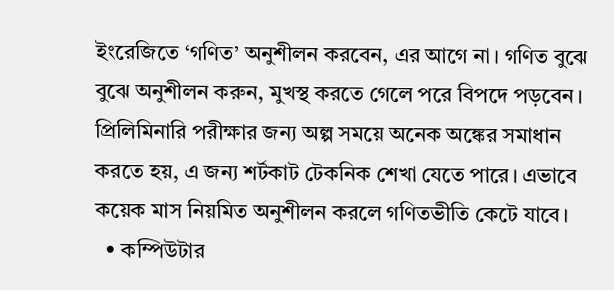ইংরেজিতে ‘গণিত’ অনুশীলন করবেন, এর আগে না। গণিত বুঝে বুঝে অনুশীলন করুন, মুখস্থ করতে গেলে পরে বিপদে পড়বেন। প্রিলিমিনারি পরীক্ষার জন্য অল্প সময়ে অনেক অঙ্কের সমাধান করতে হয়, এ জন্য শর্টকাট টেকনিক শেখা যেতে পারে। এভাবে কয়েক মাস নিয়মিত অনুশীলন করলে গণিতভীতি কেটে যাবে।
  • কম্পিউটার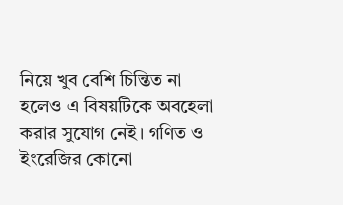নিয়ে খুব বেশি চিন্তিত না হলেও এ বিষয়টিকে অবহেলা করার সুযোগ নেই। গণিত ও ইংরেজির কোনো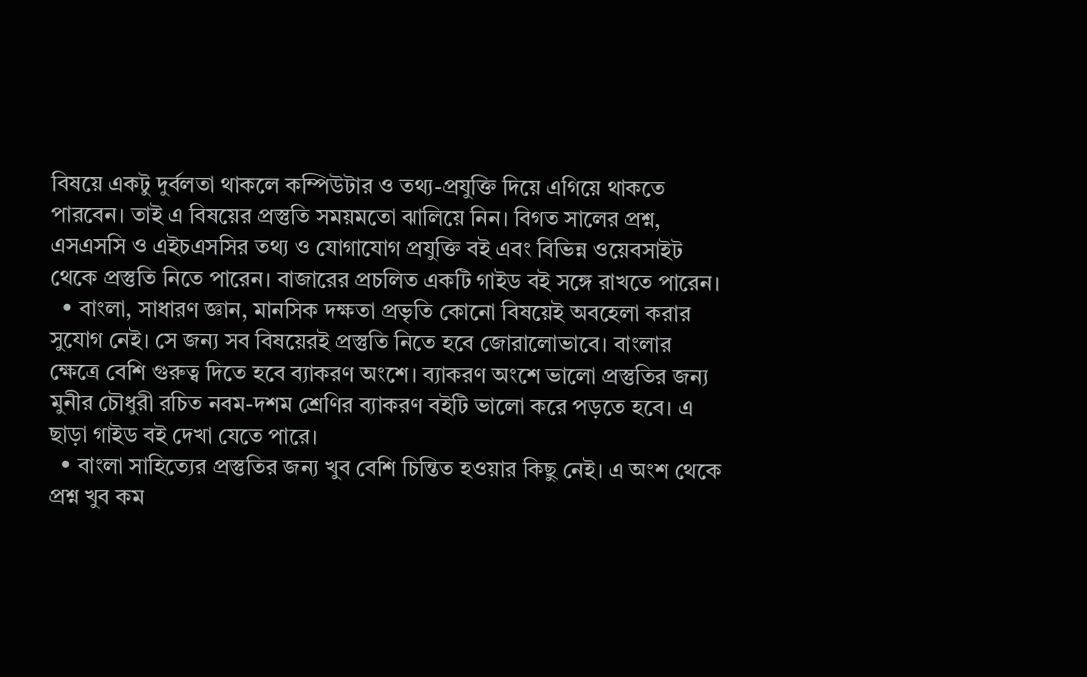বিষয়ে একটু দুর্বলতা থাকলে কম্পিউটার ও তথ্য-প্রযুক্তি দিয়ে এগিয়ে থাকতে পারবেন। তাই এ বিষয়ের প্রস্তুতি সময়মতো ঝালিয়ে নিন। বিগত সালের প্রশ্ন, এসএসসি ও এইচএসসির তথ্য ও যোগাযোগ প্রযুক্তি বই এবং বিভিন্ন ওয়েবসাইট থেকে প্রস্তুতি নিতে পারেন। বাজারের প্রচলিত একটি গাইড বই সঙ্গে রাখতে পারেন।
  • বাংলা, সাধারণ জ্ঞান, মানসিক দক্ষতা প্রভৃতি কোনো বিষয়েই অবহেলা করার সুযোগ নেই। সে জন্য সব বিষয়েরই প্রস্তুতি নিতে হবে জোরালোভাবে। বাংলার ক্ষেত্রে বেশি গুরুত্ব দিতে হবে ব্যাকরণ অংশে। ব্যাকরণ অংশে ভালো প্রস্তুতির জন্য মুনীর চৌধুরী রচিত নবম-দশম শ্রেণির ব্যাকরণ বইটি ভালো করে পড়তে হবে। এ ছাড়া গাইড বই দেখা যেতে পারে।
  • বাংলা সাহিত্যের প্রস্তুতির জন্য খুব বেশি চিন্তিত হওয়ার কিছু নেই। এ অংশ থেকে প্রশ্ন খুব কম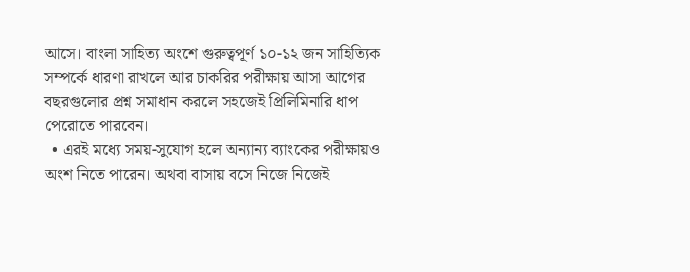আসে। বাংলা সাহিত্য অংশে গুরুত্বপূর্ণ ১০-১২ জন সাহিত্যিক সম্পর্কে ধারণা রাখলে আর চাকরির পরীক্ষায় আসা আগের বছরগুলোর প্রশ্ন সমাধান করলে সহজেই প্রিলিমিনারি ধাপ পেরোতে পারবেন।
  • এরই মধ্যে সময়-সুযোগ হলে অন্যান্য ব্যাংকের পরীক্ষায়ও অংশ নিতে পারেন। অথবা বাসায় বসে নিজে নিজেই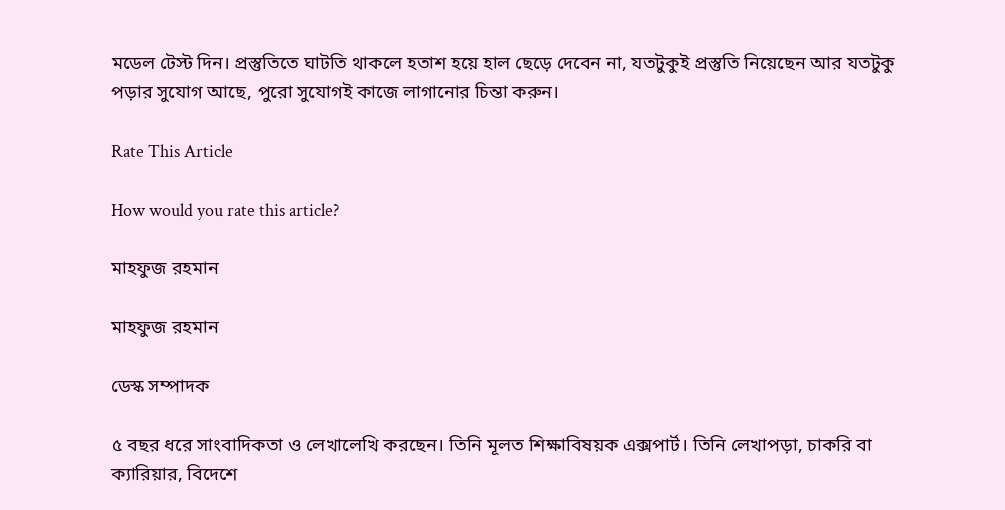মডেল টেস্ট দিন। প্রস্তুতিতে ঘাটতি থাকলে হতাশ হয়ে হাল ছেড়ে দেবেন না, যতটুকুই প্রস্তুতি নিয়েছেন আর যতটুকু পড়ার সুযোগ আছে, পুরো সুযোগই কাজে লাগানোর চিন্তা করুন।

Rate This Article

How would you rate this article?

মাহফুজ রহমান

মাহফুজ রহমান

ডেস্ক সম্পাদক

৫ বছর ধরে সাংবাদিকতা ও লেখালেখি করছেন। তিনি মূলত শিক্ষাবিষয়ক এক্সপার্ট। তিনি লেখাপড়া, চাকরি বা ক্যারিয়ার, বিদেশে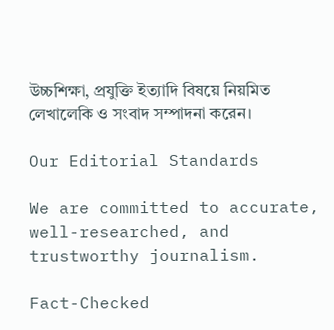উচ্চশিক্ষা, প্রযুক্তি ইত্যাদি বিষয়ে নিয়মিত লেখালেকি ও সংবাদ সম্পাদনা করেন।

Our Editorial Standards

We are committed to accurate, well-researched, and trustworthy journalism.

Fact-Checked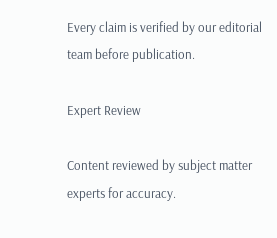Every claim is verified by our editorial team before publication.

Expert Review

Content reviewed by subject matter experts for accuracy.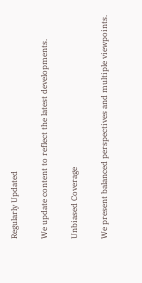Regularly Updated

We update content to reflect the latest developments.

Unbiased Coverage

We present balanced perspectives and multiple viewpoints.